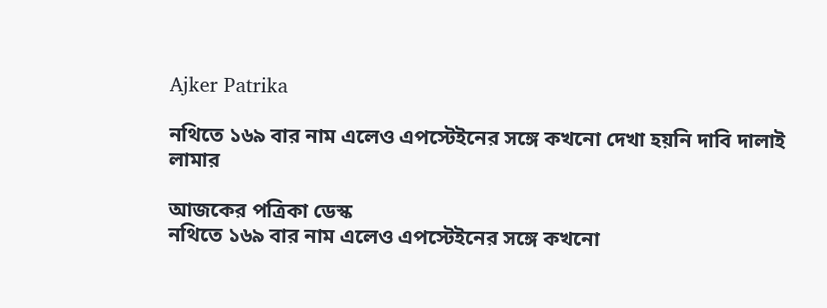Ajker Patrika

নথিতে ১৬৯ বার নাম এলেও এপস্টেইনের সঙ্গে কখনো দেখা হয়নি দাবি দালাই লামার

আজকের পত্রিকা ডেস্ক
নথিতে ১৬৯ বার নাম এলেও এপস্টেইনের সঙ্গে কখনো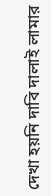দেখা হয়নি দাবি দালাই লামার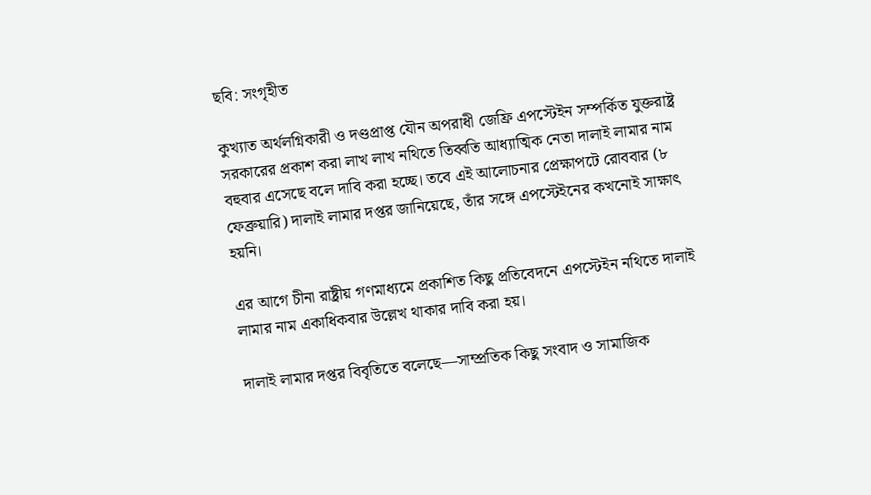ছবি: সংগৃহীত

কুখ্যাত অর্থলগ্নিকারী ও দণ্ডপ্রাপ্ত যৌন অপরাধী জেফ্রি এপস্টেইন সম্পর্কিত যুক্তরাষ্ট্র সরকারের প্রকাশ করা লাখ লাখ নথিতে তিব্বতি আধ্যাত্মিক নেতা দালাই লামার নাম বহুবার এসেছে বলে দাবি করা হচ্ছে। তবে এই আলোচনার প্রেক্ষাপটে রোববার (৮ ফেব্রুয়ারি) দালাই লামার দপ্তর জানিয়েছে, তাঁর সঙ্গে এপস্টেইনের কখনোই সাক্ষাৎ হয়নি।

এর আগে চীনা রাষ্ট্রীয় গণমাধ্যমে প্রকাশিত কিছু প্রতিবেদনে এপস্টেইন নথিতে দালাই লামার নাম একাধিকবার উল্লেখ থাকার দাবি করা হয়।

দালাই লামার দপ্তর বিবৃতিতে বলেছে—সাম্প্রতিক কিছু সংবাদ ও সামাজিক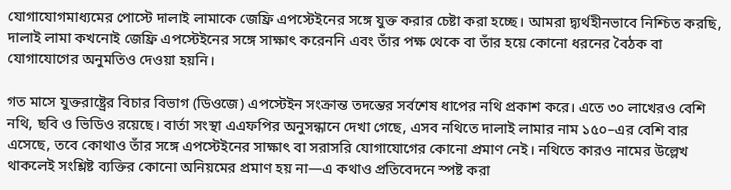যোগাযোগমাধ্যমের পোস্টে দালাই লামাকে জেফ্রি এপস্টেইনের সঙ্গে যুক্ত করার চেষ্টা করা হচ্ছে। আমরা দ্ব্যর্থহীনভাবে নিশ্চিত করছি, দালাই লামা কখনোই জেফ্রি এপস্টেইনের সঙ্গে সাক্ষাৎ করেননি এবং তাঁর পক্ষ থেকে বা তাঁর হয়ে কোনো ধরনের বৈঠক বা যোগাযোগের অনুমতিও দেওয়া হয়নি।

গত মাসে যুক্তরাষ্ট্রের বিচার বিভাগ (ডিওজে) এপস্টেইন সংক্রান্ত তদন্তের সর্বশেষ ধাপের নথি প্রকাশ করে। এতে ৩০ লাখেরও বেশি নথি, ছবি ও ভিডিও রয়েছে। বার্তা সংস্থা এএফপির অনুসন্ধানে দেখা গেছে, এসব নথিতে দালাই লামার নাম ১৫০–এর বেশি বার এসেছে, তবে কোথাও তাঁর সঙ্গে এপস্টেইনের সাক্ষাৎ বা সরাসরি যোগাযোগের কোনো প্রমাণ নেই। নথিতে কারও নামের উল্লেখ থাকলেই সংশ্লিষ্ট ব্যক্তির কোনো অনিয়মের প্রমাণ হয় না—এ কথাও প্রতিবেদনে স্পষ্ট করা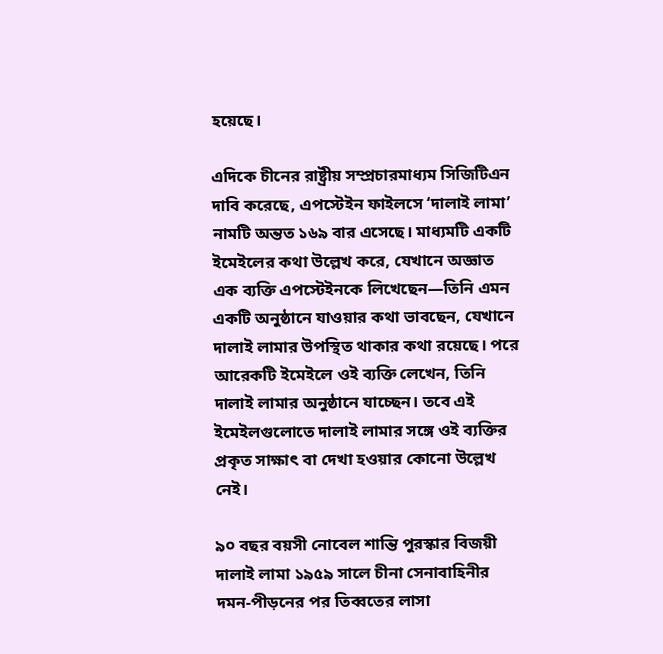হয়েছে।

এদিকে চীনের রাষ্ট্রীয় সম্প্রচারমাধ্যম সিজিটিএন দাবি করেছে, এপস্টেইন ফাইলসে ‘দালাই লামা’ নামটি অন্তত ১৬৯ বার এসেছে। মাধ্যমটি একটি ইমেইলের কথা উল্লেখ করে, যেখানে অজ্ঞাত এক ব্যক্তি এপস্টেইনকে লিখেছেন—তিনি এমন একটি অনুষ্ঠানে যাওয়ার কথা ভাবছেন, যেখানে দালাই লামার উপস্থিত থাকার কথা রয়েছে। পরে আরেকটি ইমেইলে ওই ব্যক্তি লেখেন, তিনি দালাই লামার অনুষ্ঠানে যাচ্ছেন। তবে এই ইমেইলগুলোতে দালাই লামার সঙ্গে ওই ব্যক্তির প্রকৃত সাক্ষাৎ বা দেখা হওয়ার কোনো উল্লেখ নেই।

৯০ বছর বয়সী নোবেল শান্তি পুরস্কার বিজয়ী দালাই লামা ১৯৫৯ সালে চীনা সেনাবাহিনীর দমন-পীড়নের পর তিব্বতের লাসা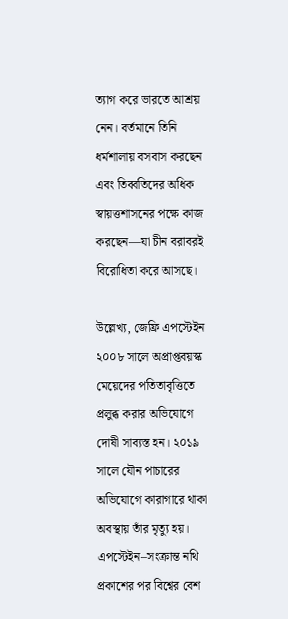ত্যাগ করে ভারতে আশ্রয় নেন। বর্তমানে তিনি ধর্মশালায় বসবাস করছেন এবং তিব্বতিদের অধিক স্বায়ত্তশাসনের পক্ষে কাজ করছেন—যা চীন বরাবরই বিরোধিতা করে আসছে।

উল্লেখ্য, জেফ্রি এপস্টেইন ২০০৮ সালে অপ্রাপ্তবয়স্ক মেয়েদের পতিতাবৃত্তিতে প্রলুব্ধ করার অভিযোগে দোষী সাব্যস্ত হন। ২০১৯ সালে যৌন পাচারের অভিযোগে কারাগারে থাকা অবস্থায় তাঁর মৃত্যু হয়। এপস্টেইন–সংক্রান্ত নথি প্রকাশের পর বিশ্বের বেশ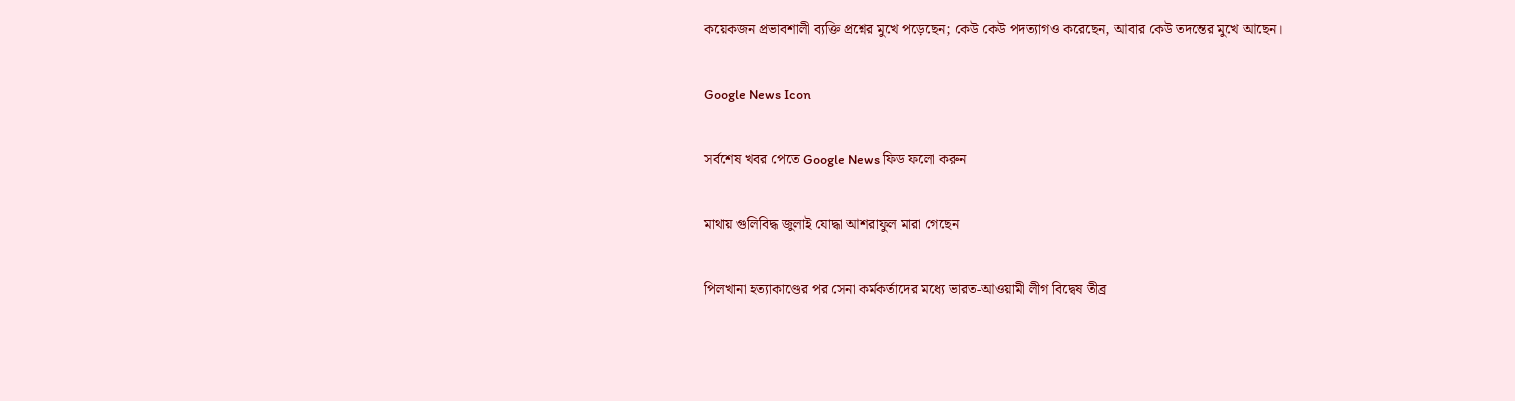কয়েকজন প্রভাবশালী ব্যক্তি প্রশ্নের মুখে পড়েছেন; কেউ কেউ পদত্যাগও করেছেন, আবার কেউ তদন্তের মুখে আছেন।

Google News Icon

সর্বশেষ খবর পেতে Google News ফিড ফলো করুন

মাথায় গুলিবিদ্ধ জুলাই যোদ্ধা আশরাফুল মারা গেছেন

পিলখানা হত্যাকাণ্ডের পর সেনা কর্মকর্তাদের মধ্যে ভারত-আওয়ামী লীগ বিদ্বেষ তীব্র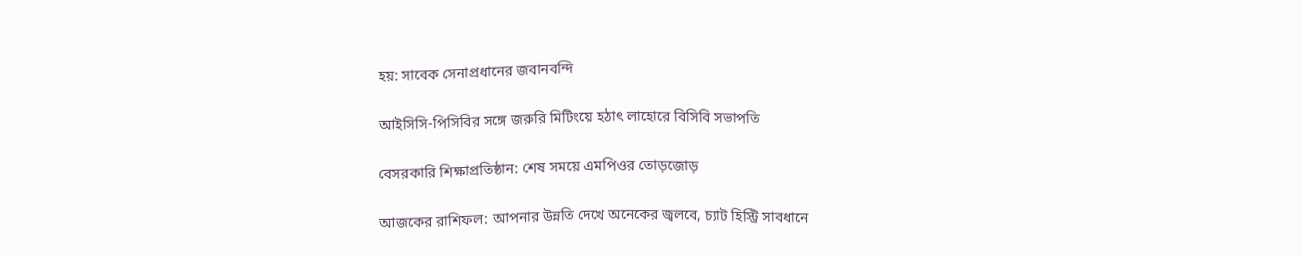হয়: সাবেক সেনাপ্রধানের জবানবন্দি

আইসিসি-পিসিবির সঙ্গে জরুরি মিটিংয়ে হঠাৎ লাহোরে বিসিবি সভাপতি

বেসরকারি শিক্ষাপ্রতিষ্ঠান: শেষ সময়ে এমপিওর তোড়জোড়

আজকের রাশিফল: আপনার উন্নতি দেখে অনেকের জ্বলবে, চ্যাট হিস্ট্রি সাবধানে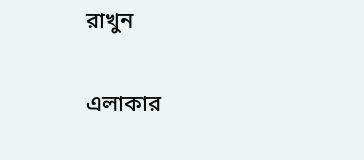রাখুন

এলাকার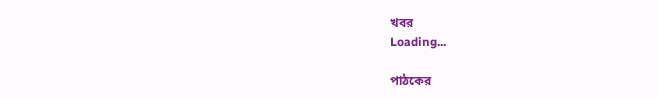খবর
Loading...

পাঠকের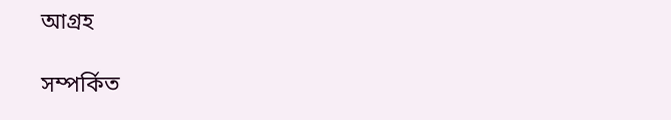আগ্রহ

সম্পর্কিত